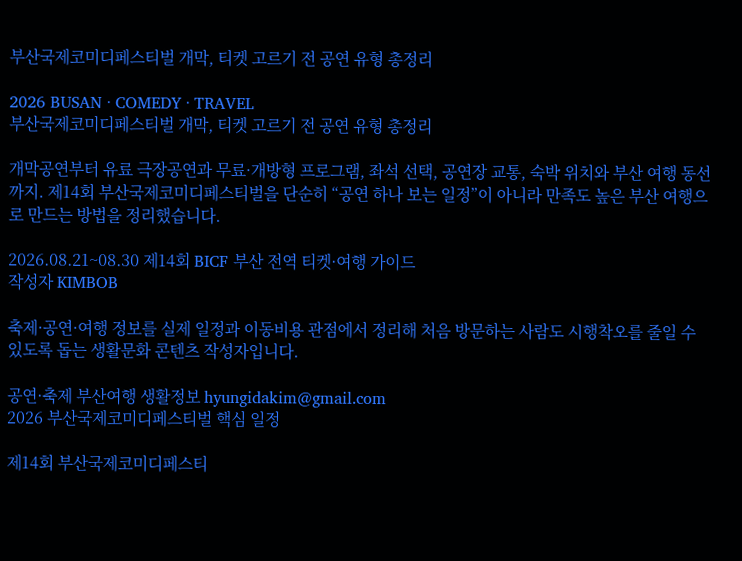부산국제코미디페스티벌 개막, 티켓 고르기 전 공연 유형 총정리

2026 BUSAN · COMEDY · TRAVEL
부산국제코미디페스티벌 개막, 티켓 고르기 전 공연 유형 총정리

개막공연부터 유료 극장공연과 무료·개방형 프로그램, 좌석 선택, 공연장 교통, 숙박 위치와 부산 여행 동선까지. 제14회 부산국제코미디페스티벌을 단순히 “공연 하나 보는 일정”이 아니라 만족도 높은 부산 여행으로 만드는 방법을 정리했습니다.

2026.08.21~08.30 제14회 BICF 부산 전역 티켓·여행 가이드
작성자 KIMBOB

축제·공연·여행 정보를 실제 일정과 이동비용 관점에서 정리해 처음 방문하는 사람도 시행착오를 줄일 수 있도록 돕는 생활문화 콘텐츠 작성자입니다.

공연·축제 부산여행 생활정보 hyungidakim@gmail.com
2026 부산국제코미디페스티벌 핵심 일정

제14회 부산국제코미디페스티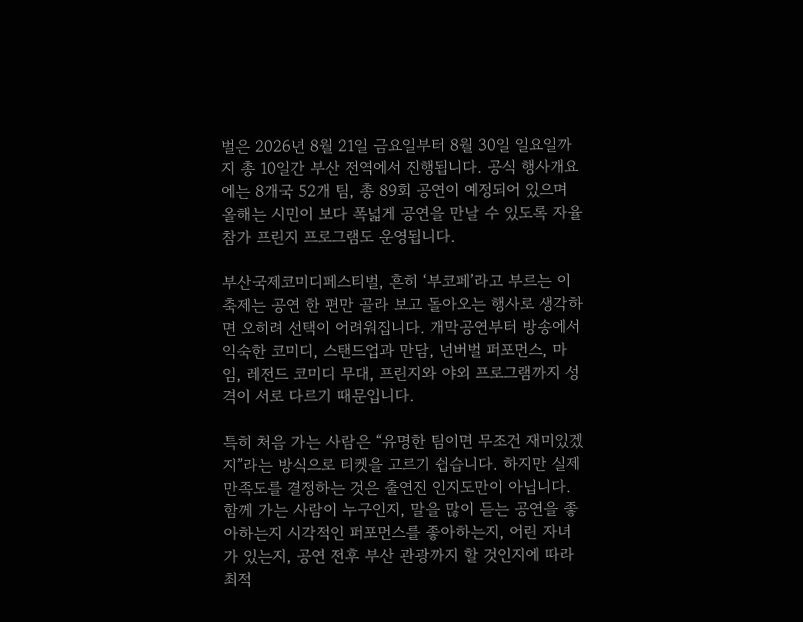벌은 2026년 8월 21일 금요일부터 8월 30일 일요일까지 총 10일간 부산 전역에서 진행됩니다. 공식 행사개요에는 8개국 52개 팀, 총 89회 공연이 예정되어 있으며 올해는 시민이 보다 폭넓게 공연을 만날 수 있도록 자율참가 프린지 프로그램도 운영됩니다.

부산국제코미디페스티벌, 흔히 ‘부코페’라고 부르는 이 축제는 공연 한 편만 골라 보고 돌아오는 행사로 생각하면 오히려 선택이 어려워집니다. 개막공연부터 방송에서 익숙한 코미디, 스탠드업과 만담, 넌버벌 퍼포먼스, 마임, 레전드 코미디 무대, 프린지와 야외 프로그램까지 성격이 서로 다르기 때문입니다.

특히 처음 가는 사람은 “유명한 팀이면 무조건 재미있겠지”라는 방식으로 티켓을 고르기 쉽습니다. 하지만 실제 만족도를 결정하는 것은 출연진 인지도만이 아닙니다. 함께 가는 사람이 누구인지, 말을 많이 듣는 공연을 좋아하는지 시각적인 퍼포먼스를 좋아하는지, 어린 자녀가 있는지, 공연 전후 부산 관광까지 할 것인지에 따라 최적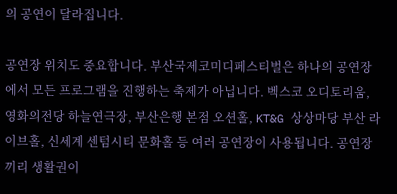의 공연이 달라집니다.

공연장 위치도 중요합니다. 부산국제코미디페스티벌은 하나의 공연장에서 모든 프로그램을 진행하는 축제가 아닙니다. 벡스코 오디토리움, 영화의전당 하늘연극장, 부산은행 본점 오션홀, KT&G 상상마당 부산 라이브홀, 신세계 센텀시티 문화홀 등 여러 공연장이 사용됩니다. 공연장끼리 생활권이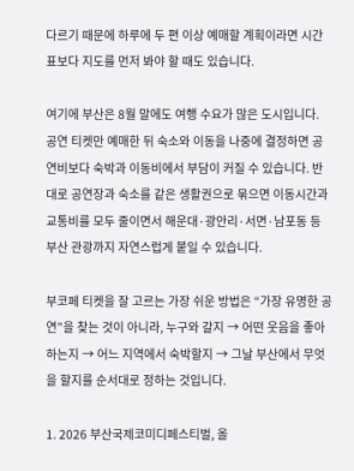다르기 때문에 하루에 두 편 이상 예매할 계획이라면 시간표보다 지도를 먼저 봐야 할 때도 있습니다.

여기에 부산은 8월 말에도 여행 수요가 많은 도시입니다. 공연 티켓만 예매한 뒤 숙소와 이동을 나중에 결정하면 공연비보다 숙박과 이동비에서 부담이 커질 수 있습니다. 반대로 공연장과 숙소를 같은 생활권으로 묶으면 이동시간과 교통비를 모두 줄이면서 해운대·광안리·서면·남포동 등 부산 관광까지 자연스럽게 붙일 수 있습니다.

부코페 티켓을 잘 고르는 가장 쉬운 방법은 “가장 유명한 공연”을 찾는 것이 아니라, 누구와 갈지 → 어떤 웃음을 좋아하는지 → 어느 지역에서 숙박할지 → 그날 부산에서 무엇을 할지를 순서대로 정하는 것입니다.

1. 2026 부산국제코미디페스티벌, 올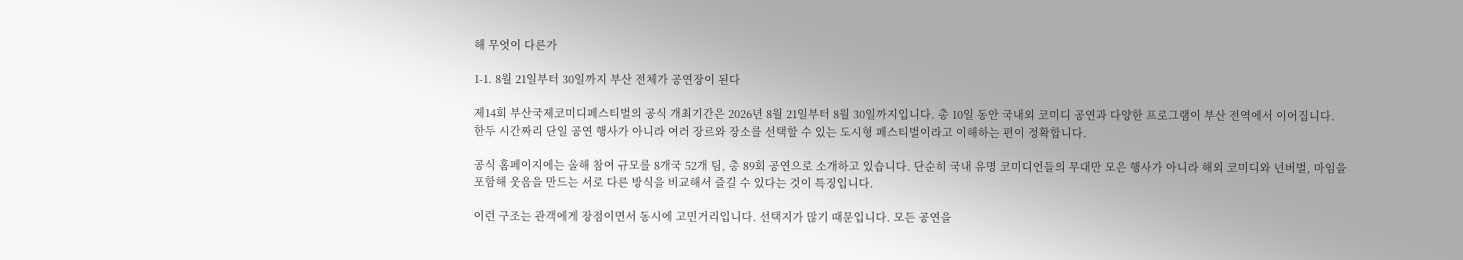해 무엇이 다른가

1-1. 8월 21일부터 30일까지 부산 전체가 공연장이 된다

제14회 부산국제코미디페스티벌의 공식 개최기간은 2026년 8월 21일부터 8월 30일까지입니다. 총 10일 동안 국내외 코미디 공연과 다양한 프로그램이 부산 전역에서 이어집니다. 한두 시간짜리 단일 공연 행사가 아니라 여러 장르와 장소를 선택할 수 있는 도시형 페스티벌이라고 이해하는 편이 정확합니다.

공식 홈페이지에는 올해 참여 규모를 8개국 52개 팀, 총 89회 공연으로 소개하고 있습니다. 단순히 국내 유명 코미디언들의 무대만 모은 행사가 아니라 해외 코미디와 넌버벌, 마임을 포함해 웃음을 만드는 서로 다른 방식을 비교해서 즐길 수 있다는 것이 특징입니다.

이런 구조는 관객에게 장점이면서 동시에 고민거리입니다. 선택지가 많기 때문입니다. 모든 공연을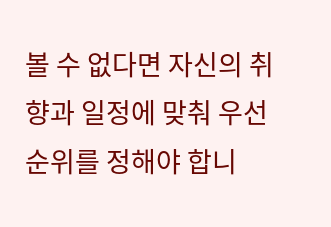볼 수 없다면 자신의 취향과 일정에 맞춰 우선순위를 정해야 합니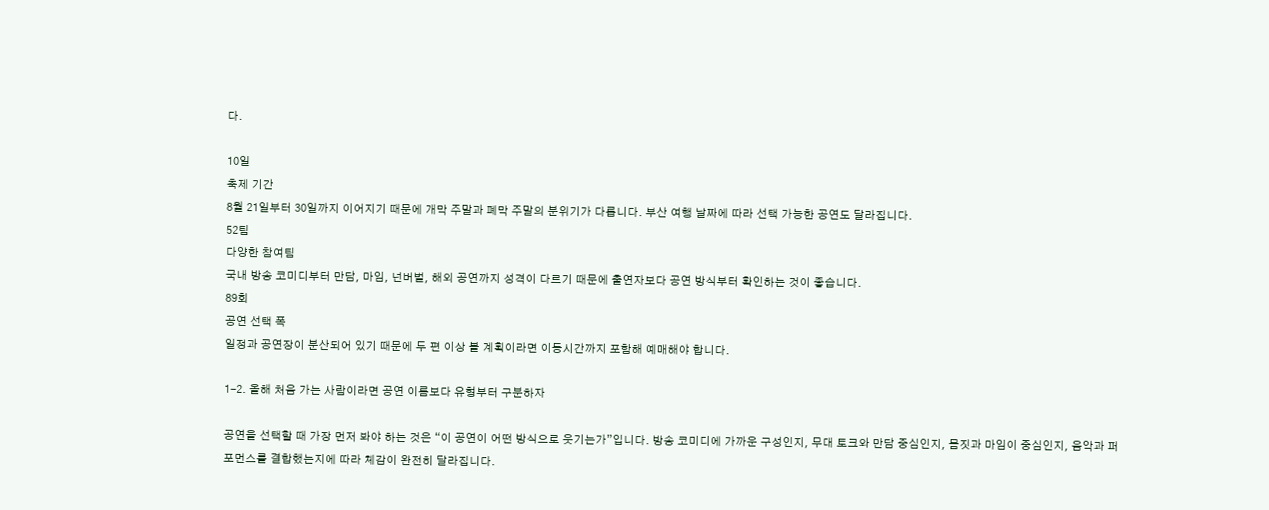다.

10일
축제 기간
8월 21일부터 30일까지 이어지기 때문에 개막 주말과 폐막 주말의 분위기가 다릅니다. 부산 여행 날짜에 따라 선택 가능한 공연도 달라집니다.
52팀
다양한 참여팀
국내 방송 코미디부터 만담, 마임, 넌버벌, 해외 공연까지 성격이 다르기 때문에 출연자보다 공연 방식부터 확인하는 것이 좋습니다.
89회
공연 선택 폭
일정과 공연장이 분산되어 있기 때문에 두 편 이상 볼 계획이라면 이동시간까지 포함해 예매해야 합니다.

1-2. 올해 처음 가는 사람이라면 공연 이름보다 유형부터 구분하자

공연을 선택할 때 가장 먼저 봐야 하는 것은 “이 공연이 어떤 방식으로 웃기는가”입니다. 방송 코미디에 가까운 구성인지, 무대 토크와 만담 중심인지, 몸짓과 마임이 중심인지, 음악과 퍼포먼스를 결합했는지에 따라 체감이 완전히 달라집니다.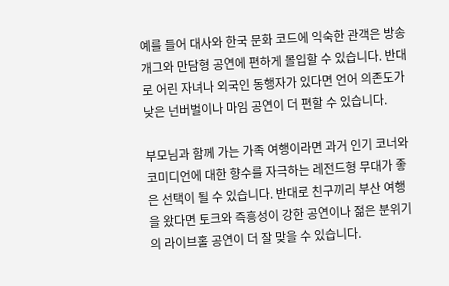예를 들어 대사와 한국 문화 코드에 익숙한 관객은 방송 개그와 만담형 공연에 편하게 몰입할 수 있습니다. 반대로 어린 자녀나 외국인 동행자가 있다면 언어 의존도가 낮은 넌버벌이나 마임 공연이 더 편할 수 있습니다.

부모님과 함께 가는 가족 여행이라면 과거 인기 코너와 코미디언에 대한 향수를 자극하는 레전드형 무대가 좋은 선택이 될 수 있습니다. 반대로 친구끼리 부산 여행을 왔다면 토크와 즉흥성이 강한 공연이나 젊은 분위기의 라이브홀 공연이 더 잘 맞을 수 있습니다.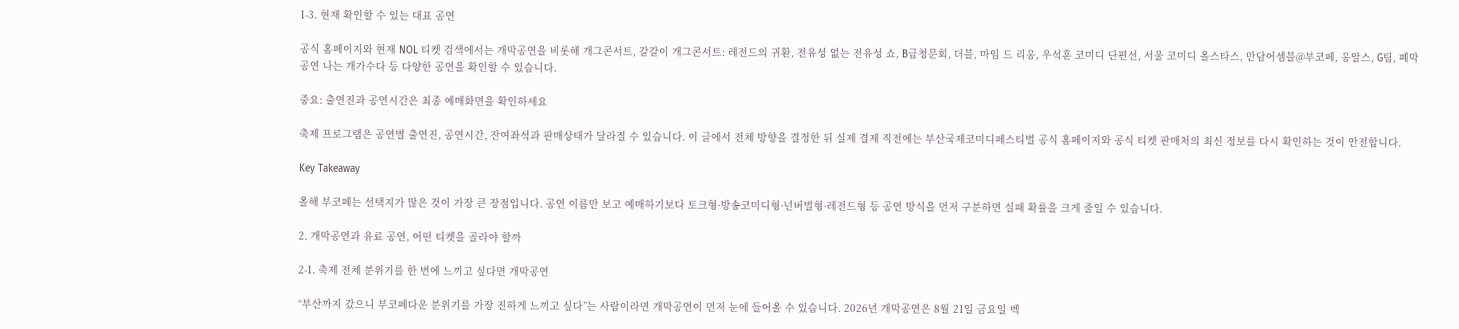1-3. 현재 확인할 수 있는 대표 공연

공식 홈페이지와 현재 NOL 티켓 검색에서는 개막공연을 비롯해 개그콘서트, 갈갈이 개그콘서트: 레전드의 귀환, 전유성 없는 전유성 쇼, B급청문회, 더블, 마임 드 리옹, 우석훈 코미디 단편선, 서울 코미디 올스타스, 만담어셈블@부코페, 옹알스, G팀, 폐막공연 나는 개가수다 등 다양한 공연을 확인할 수 있습니다.

중요: 출연진과 공연시간은 최종 예매화면을 확인하세요

축제 프로그램은 공연별 출연진, 공연시간, 잔여좌석과 판매상태가 달라질 수 있습니다. 이 글에서 전체 방향을 결정한 뒤 실제 결제 직전에는 부산국제코미디페스티벌 공식 홈페이지와 공식 티켓 판매처의 최신 정보를 다시 확인하는 것이 안전합니다.

Key Takeaway

올해 부코페는 선택지가 많은 것이 가장 큰 장점입니다. 공연 이름만 보고 예매하기보다 토크형·방송코미디형·넌버벌형·레전드형 등 공연 방식을 먼저 구분하면 실패 확률을 크게 줄일 수 있습니다.

2. 개막공연과 유료 공연, 어떤 티켓을 골라야 할까

2-1. 축제 전체 분위기를 한 번에 느끼고 싶다면 개막공연

“부산까지 갔으니 부코페다운 분위기를 가장 진하게 느끼고 싶다”는 사람이라면 개막공연이 먼저 눈에 들어올 수 있습니다. 2026년 개막공연은 8월 21일 금요일 벡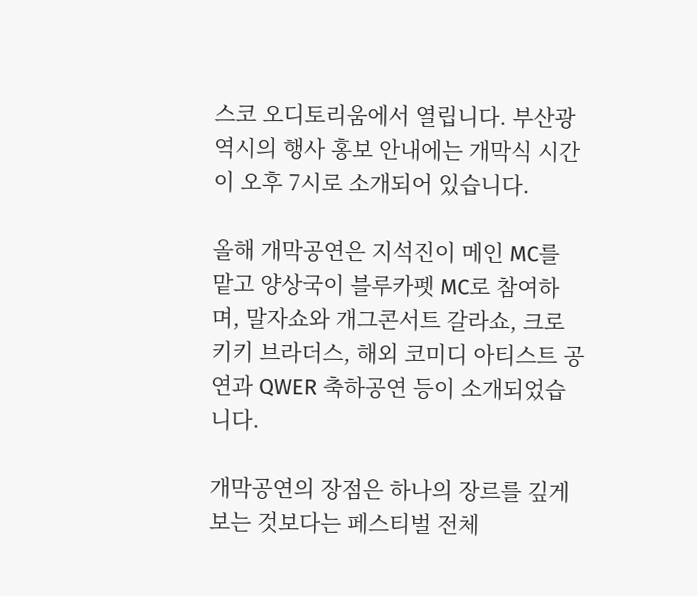스코 오디토리움에서 열립니다. 부산광역시의 행사 홍보 안내에는 개막식 시간이 오후 7시로 소개되어 있습니다.

올해 개막공연은 지석진이 메인 MC를 맡고 양상국이 블루카펫 MC로 참여하며, 말자쇼와 개그콘서트 갈라쇼, 크로키키 브라더스, 해외 코미디 아티스트 공연과 QWER 축하공연 등이 소개되었습니다.

개막공연의 장점은 하나의 장르를 깊게 보는 것보다는 페스티벌 전체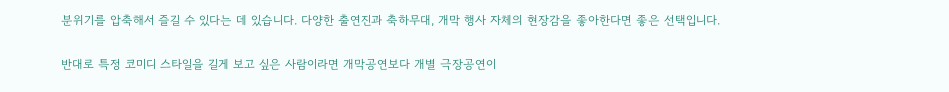분위기를 압축해서 즐길 수 있다는 데 있습니다. 다양한 출연진과 축하무대, 개막 행사 자체의 현장감을 좋아한다면 좋은 선택입니다.

반대로 특정 코미디 스타일을 길게 보고 싶은 사람이라면 개막공연보다 개별 극장공연이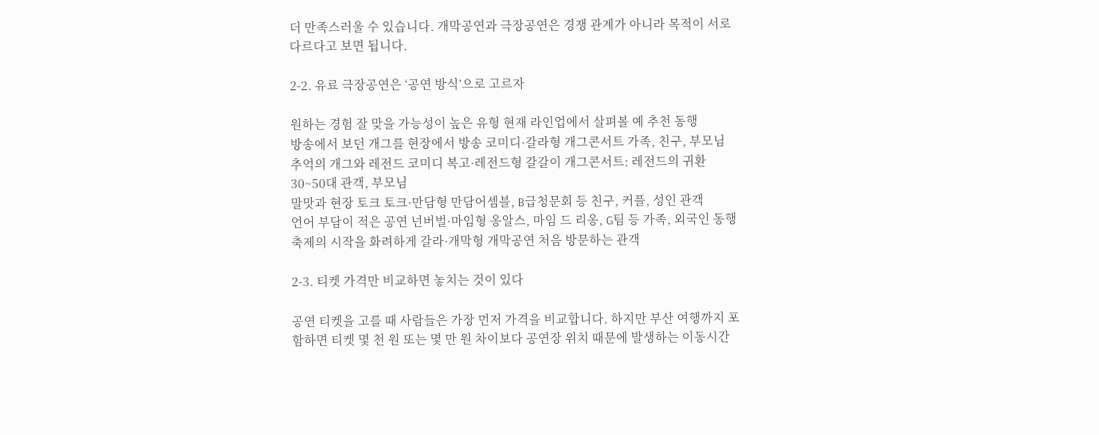더 만족스러울 수 있습니다. 개막공연과 극장공연은 경쟁 관계가 아니라 목적이 서로 다르다고 보면 됩니다.

2-2. 유료 극장공연은 ‘공연 방식’으로 고르자

원하는 경험 잘 맞을 가능성이 높은 유형 현재 라인업에서 살펴볼 예 추천 동행
방송에서 보던 개그를 현장에서 방송 코미디·갈라형 개그콘서트 가족, 친구, 부모님
추억의 개그와 레전드 코미디 복고·레전드형 갈갈이 개그콘서트: 레전드의 귀환 30~50대 관객, 부모님
말맛과 현장 토크 토크·만담형 만담어셈블, B급청문회 등 친구, 커플, 성인 관객
언어 부담이 적은 공연 넌버벌·마임형 옹알스, 마임 드 리옹, G팀 등 가족, 외국인 동행
축제의 시작을 화려하게 갈라·개막형 개막공연 처음 방문하는 관객

2-3. 티켓 가격만 비교하면 놓치는 것이 있다

공연 티켓을 고를 때 사람들은 가장 먼저 가격을 비교합니다. 하지만 부산 여행까지 포함하면 티켓 몇 천 원 또는 몇 만 원 차이보다 공연장 위치 때문에 발생하는 이동시간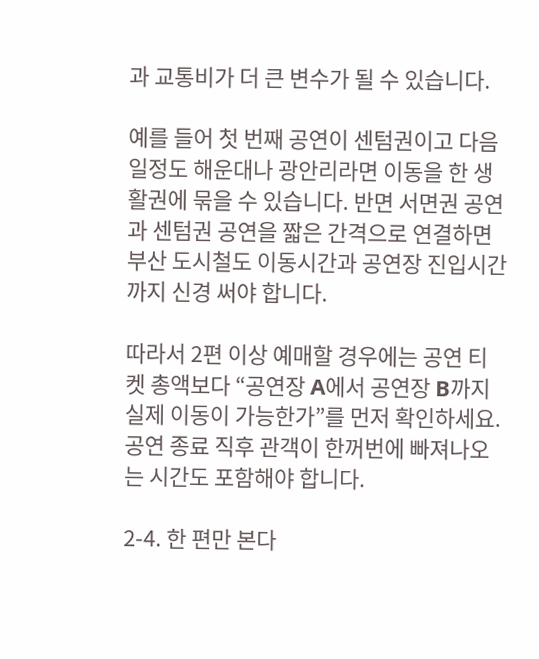과 교통비가 더 큰 변수가 될 수 있습니다.

예를 들어 첫 번째 공연이 센텀권이고 다음 일정도 해운대나 광안리라면 이동을 한 생활권에 묶을 수 있습니다. 반면 서면권 공연과 센텀권 공연을 짧은 간격으로 연결하면 부산 도시철도 이동시간과 공연장 진입시간까지 신경 써야 합니다.

따라서 2편 이상 예매할 경우에는 공연 티켓 총액보다 “공연장 A에서 공연장 B까지 실제 이동이 가능한가”를 먼저 확인하세요. 공연 종료 직후 관객이 한꺼번에 빠져나오는 시간도 포함해야 합니다.

2-4. 한 편만 본다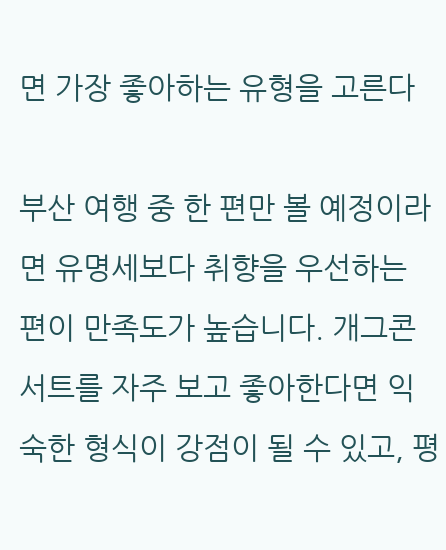면 가장 좋아하는 유형을 고른다

부산 여행 중 한 편만 볼 예정이라면 유명세보다 취향을 우선하는 편이 만족도가 높습니다. 개그콘서트를 자주 보고 좋아한다면 익숙한 형식이 강점이 될 수 있고, 평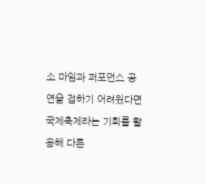소 마임과 퍼포먼스 공연을 접하기 어려웠다면 국제축제라는 기회를 활용해 다른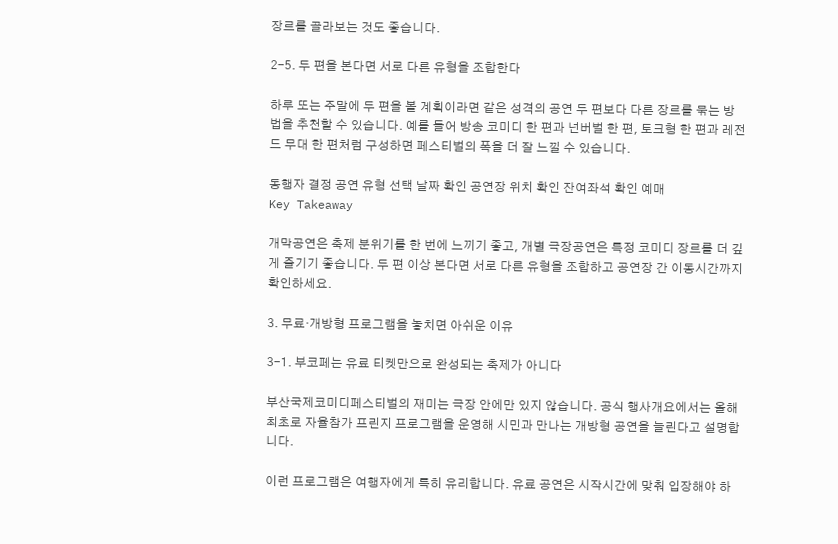장르를 골라보는 것도 좋습니다.

2-5. 두 편을 본다면 서로 다른 유형을 조합한다

하루 또는 주말에 두 편을 볼 계획이라면 같은 성격의 공연 두 편보다 다른 장르를 묶는 방법을 추천할 수 있습니다. 예를 들어 방송 코미디 한 편과 넌버벌 한 편, 토크형 한 편과 레전드 무대 한 편처럼 구성하면 페스티벌의 폭을 더 잘 느낄 수 있습니다.

동행자 결정 공연 유형 선택 날짜 확인 공연장 위치 확인 잔여좌석 확인 예매
Key Takeaway

개막공연은 축제 분위기를 한 번에 느끼기 좋고, 개별 극장공연은 특정 코미디 장르를 더 깊게 즐기기 좋습니다. 두 편 이상 본다면 서로 다른 유형을 조합하고 공연장 간 이동시간까지 확인하세요.

3. 무료·개방형 프로그램을 놓치면 아쉬운 이유

3-1. 부코페는 유료 티켓만으로 완성되는 축제가 아니다

부산국제코미디페스티벌의 재미는 극장 안에만 있지 않습니다. 공식 행사개요에서는 올해 최초로 자율참가 프린지 프로그램을 운영해 시민과 만나는 개방형 공연을 늘린다고 설명합니다.

이런 프로그램은 여행자에게 특히 유리합니다. 유료 공연은 시작시간에 맞춰 입장해야 하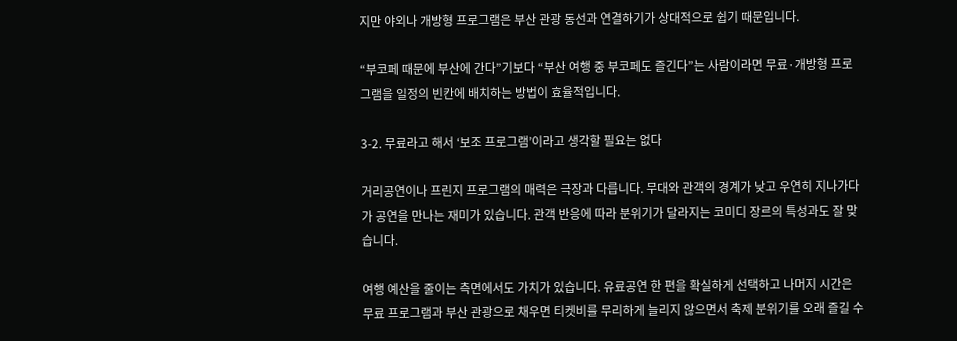지만 야외나 개방형 프로그램은 부산 관광 동선과 연결하기가 상대적으로 쉽기 때문입니다.

“부코페 때문에 부산에 간다”기보다 “부산 여행 중 부코페도 즐긴다”는 사람이라면 무료·개방형 프로그램을 일정의 빈칸에 배치하는 방법이 효율적입니다.

3-2. 무료라고 해서 ‘보조 프로그램’이라고 생각할 필요는 없다

거리공연이나 프린지 프로그램의 매력은 극장과 다릅니다. 무대와 관객의 경계가 낮고 우연히 지나가다가 공연을 만나는 재미가 있습니다. 관객 반응에 따라 분위기가 달라지는 코미디 장르의 특성과도 잘 맞습니다.

여행 예산을 줄이는 측면에서도 가치가 있습니다. 유료공연 한 편을 확실하게 선택하고 나머지 시간은 무료 프로그램과 부산 관광으로 채우면 티켓비를 무리하게 늘리지 않으면서 축제 분위기를 오래 즐길 수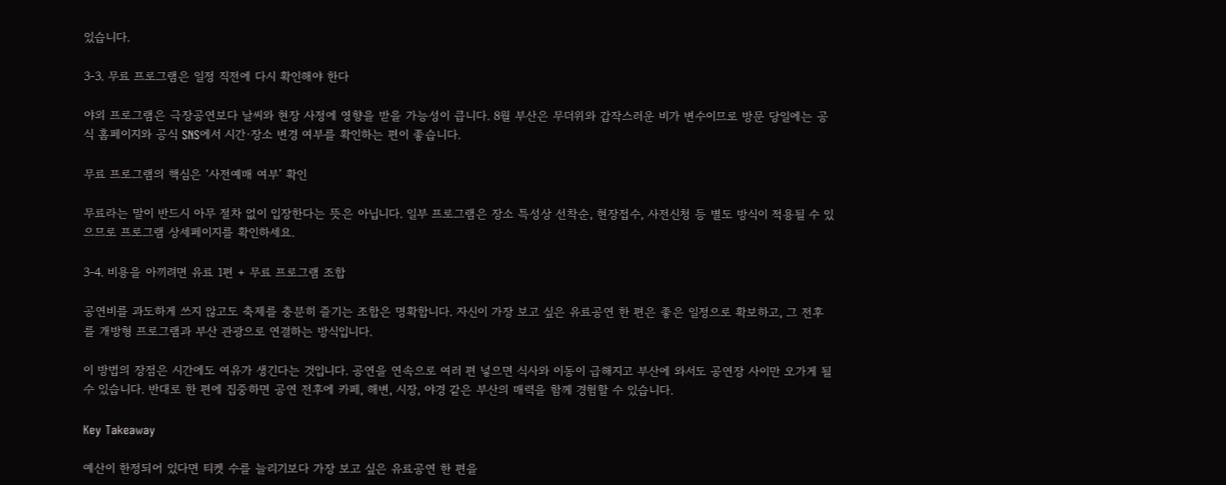있습니다.

3-3. 무료 프로그램은 일정 직전에 다시 확인해야 한다

야외 프로그램은 극장공연보다 날씨와 현장 사정에 영향을 받을 가능성이 큽니다. 8월 부산은 무더위와 갑작스러운 비가 변수이므로 방문 당일에는 공식 홈페이지와 공식 SNS에서 시간·장소 변경 여부를 확인하는 편이 좋습니다.

무료 프로그램의 핵심은 ‘사전예매 여부’ 확인

무료라는 말이 반드시 아무 절차 없이 입장한다는 뜻은 아닙니다. 일부 프로그램은 장소 특성상 선착순, 현장접수, 사전신청 등 별도 방식이 적용될 수 있으므로 프로그램 상세페이지를 확인하세요.

3-4. 비용을 아끼려면 유료 1편 + 무료 프로그램 조합

공연비를 과도하게 쓰지 않고도 축제를 충분히 즐기는 조합은 명확합니다. 자신이 가장 보고 싶은 유료공연 한 편은 좋은 일정으로 확보하고, 그 전후를 개방형 프로그램과 부산 관광으로 연결하는 방식입니다.

이 방법의 장점은 시간에도 여유가 생긴다는 것입니다. 공연을 연속으로 여러 편 넣으면 식사와 이동이 급해지고 부산에 와서도 공연장 사이만 오가게 될 수 있습니다. 반대로 한 편에 집중하면 공연 전후에 카페, 해변, 시장, 야경 같은 부산의 매력을 함께 경험할 수 있습니다.

Key Takeaway

예산이 한정되어 있다면 티켓 수를 늘리기보다 가장 보고 싶은 유료공연 한 편을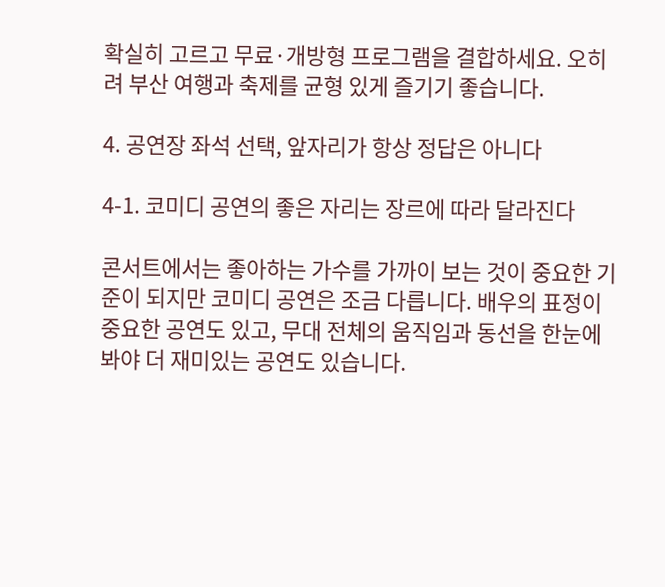확실히 고르고 무료·개방형 프로그램을 결합하세요. 오히려 부산 여행과 축제를 균형 있게 즐기기 좋습니다.

4. 공연장 좌석 선택, 앞자리가 항상 정답은 아니다

4-1. 코미디 공연의 좋은 자리는 장르에 따라 달라진다

콘서트에서는 좋아하는 가수를 가까이 보는 것이 중요한 기준이 되지만 코미디 공연은 조금 다릅니다. 배우의 표정이 중요한 공연도 있고, 무대 전체의 움직임과 동선을 한눈에 봐야 더 재미있는 공연도 있습니다.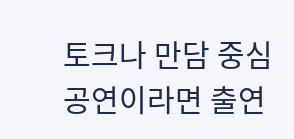토크나 만담 중심 공연이라면 출연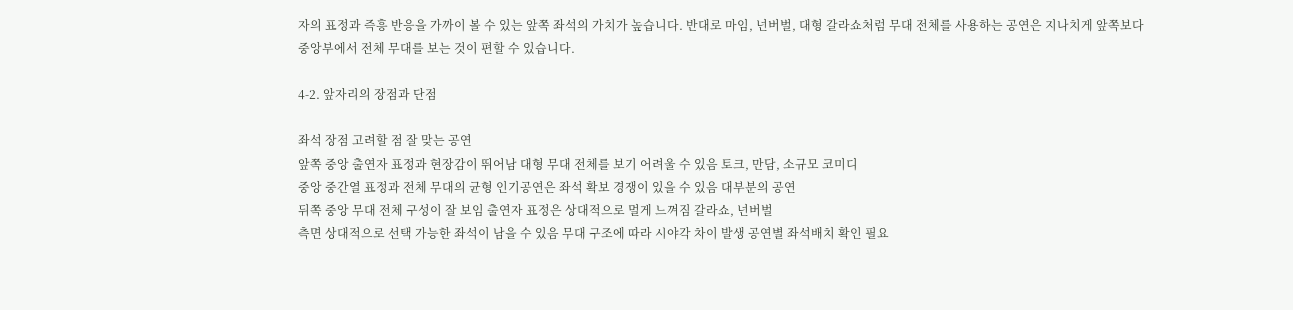자의 표정과 즉흥 반응을 가까이 볼 수 있는 앞쪽 좌석의 가치가 높습니다. 반대로 마임, 넌버벌, 대형 갈라쇼처럼 무대 전체를 사용하는 공연은 지나치게 앞쪽보다 중앙부에서 전체 무대를 보는 것이 편할 수 있습니다.

4-2. 앞자리의 장점과 단점

좌석 장점 고려할 점 잘 맞는 공연
앞쪽 중앙 출연자 표정과 현장감이 뛰어남 대형 무대 전체를 보기 어려울 수 있음 토크, 만담, 소규모 코미디
중앙 중간열 표정과 전체 무대의 균형 인기공연은 좌석 확보 경쟁이 있을 수 있음 대부분의 공연
뒤쪽 중앙 무대 전체 구성이 잘 보임 출연자 표정은 상대적으로 멀게 느껴짐 갈라쇼, 넌버벌
측면 상대적으로 선택 가능한 좌석이 남을 수 있음 무대 구조에 따라 시야각 차이 발생 공연별 좌석배치 확인 필요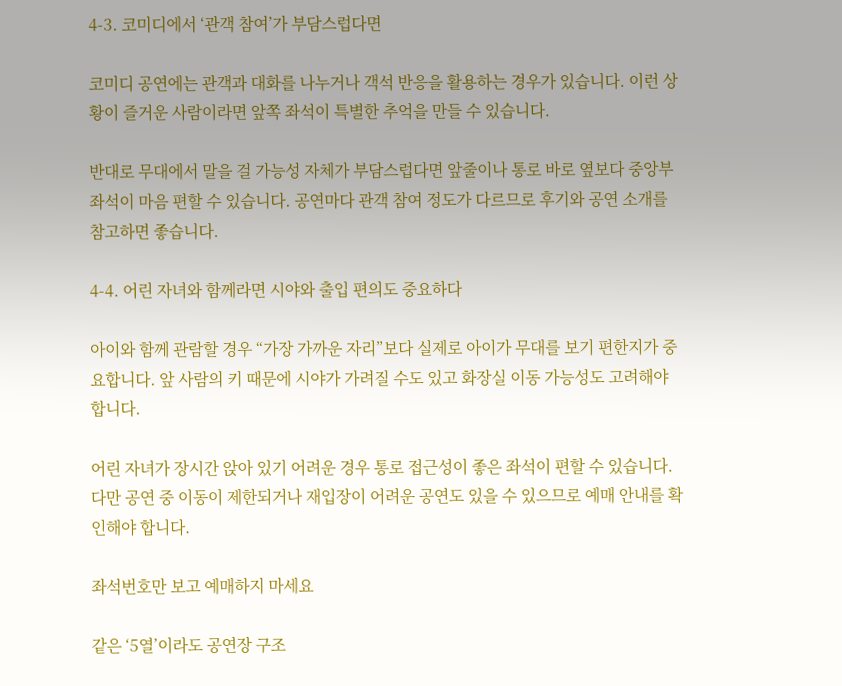4-3. 코미디에서 ‘관객 참여’가 부담스럽다면

코미디 공연에는 관객과 대화를 나누거나 객석 반응을 활용하는 경우가 있습니다. 이런 상황이 즐거운 사람이라면 앞쪽 좌석이 특별한 추억을 만들 수 있습니다.

반대로 무대에서 말을 걸 가능성 자체가 부담스럽다면 앞줄이나 통로 바로 옆보다 중앙부 좌석이 마음 편할 수 있습니다. 공연마다 관객 참여 정도가 다르므로 후기와 공연 소개를 참고하면 좋습니다.

4-4. 어린 자녀와 함께라면 시야와 출입 편의도 중요하다

아이와 함께 관람할 경우 “가장 가까운 자리”보다 실제로 아이가 무대를 보기 편한지가 중요합니다. 앞 사람의 키 때문에 시야가 가려질 수도 있고 화장실 이동 가능성도 고려해야 합니다.

어린 자녀가 장시간 앉아 있기 어려운 경우 통로 접근성이 좋은 좌석이 편할 수 있습니다. 다만 공연 중 이동이 제한되거나 재입장이 어려운 공연도 있을 수 있으므로 예매 안내를 확인해야 합니다.

좌석번호만 보고 예매하지 마세요

같은 ‘5열’이라도 공연장 구조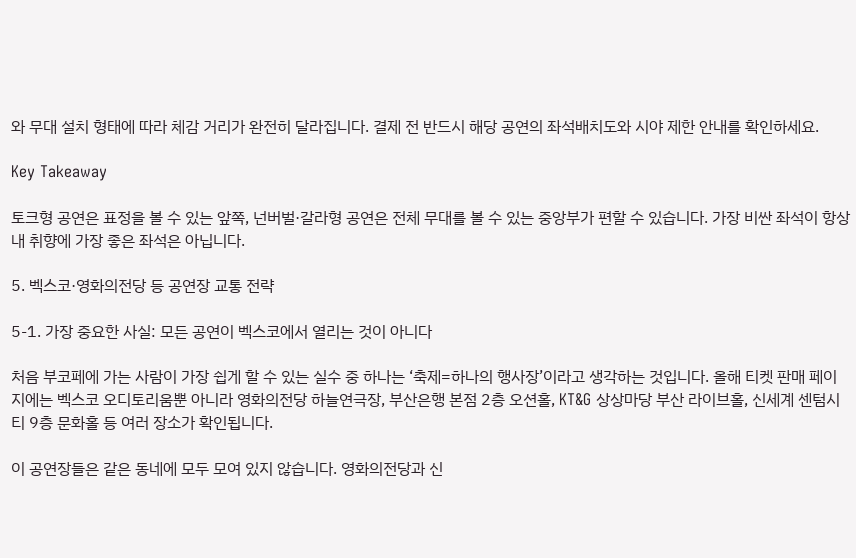와 무대 설치 형태에 따라 체감 거리가 완전히 달라집니다. 결제 전 반드시 해당 공연의 좌석배치도와 시야 제한 안내를 확인하세요.

Key Takeaway

토크형 공연은 표정을 볼 수 있는 앞쪽, 넌버벌·갈라형 공연은 전체 무대를 볼 수 있는 중앙부가 편할 수 있습니다. 가장 비싼 좌석이 항상 내 취향에 가장 좋은 좌석은 아닙니다.

5. 벡스코·영화의전당 등 공연장 교통 전략

5-1. 가장 중요한 사실: 모든 공연이 벡스코에서 열리는 것이 아니다

처음 부코페에 가는 사람이 가장 쉽게 할 수 있는 실수 중 하나는 ‘축제=하나의 행사장’이라고 생각하는 것입니다. 올해 티켓 판매 페이지에는 벡스코 오디토리움뿐 아니라 영화의전당 하늘연극장, 부산은행 본점 2층 오션홀, KT&G 상상마당 부산 라이브홀, 신세계 센텀시티 9층 문화홀 등 여러 장소가 확인됩니다.

이 공연장들은 같은 동네에 모두 모여 있지 않습니다. 영화의전당과 신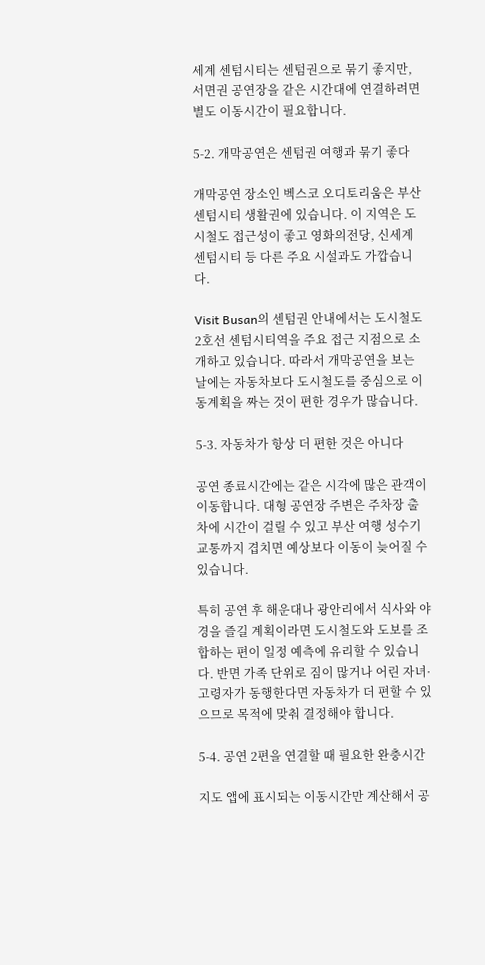세계 센텀시티는 센텀권으로 묶기 좋지만, 서면권 공연장을 같은 시간대에 연결하려면 별도 이동시간이 필요합니다.

5-2. 개막공연은 센텀권 여행과 묶기 좋다

개막공연 장소인 벡스코 오디토리움은 부산 센텀시티 생활권에 있습니다. 이 지역은 도시철도 접근성이 좋고 영화의전당, 신세계 센텀시티 등 다른 주요 시설과도 가깝습니다.

Visit Busan의 센텀권 안내에서는 도시철도 2호선 센텀시티역을 주요 접근 지점으로 소개하고 있습니다. 따라서 개막공연을 보는 날에는 자동차보다 도시철도를 중심으로 이동계획을 짜는 것이 편한 경우가 많습니다.

5-3. 자동차가 항상 더 편한 것은 아니다

공연 종료시간에는 같은 시각에 많은 관객이 이동합니다. 대형 공연장 주변은 주차장 출차에 시간이 걸릴 수 있고 부산 여행 성수기 교통까지 겹치면 예상보다 이동이 늦어질 수 있습니다.

특히 공연 후 해운대나 광안리에서 식사와 야경을 즐길 계획이라면 도시철도와 도보를 조합하는 편이 일정 예측에 유리할 수 있습니다. 반면 가족 단위로 짐이 많거나 어린 자녀·고령자가 동행한다면 자동차가 더 편할 수 있으므로 목적에 맞춰 결정해야 합니다.

5-4. 공연 2편을 연결할 때 필요한 완충시간

지도 앱에 표시되는 이동시간만 계산해서 공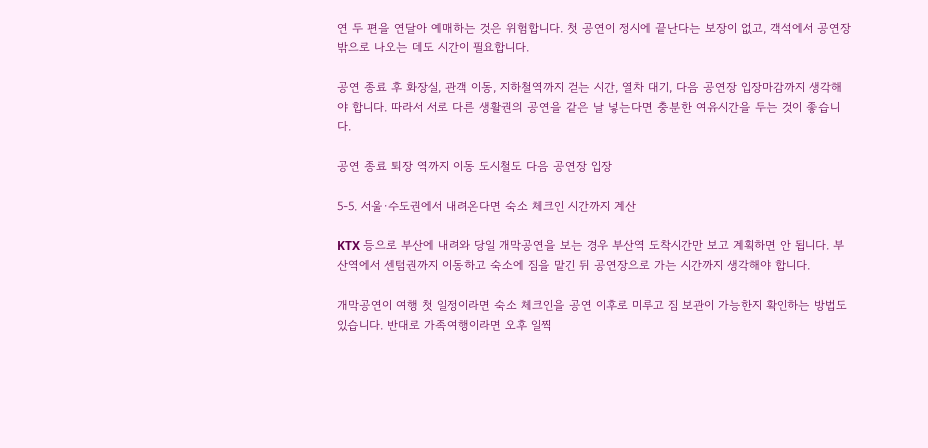연 두 편을 연달아 예매하는 것은 위험합니다. 첫 공연이 정시에 끝난다는 보장이 없고, 객석에서 공연장 밖으로 나오는 데도 시간이 필요합니다.

공연 종료 후 화장실, 관객 이동, 지하철역까지 걷는 시간, 열차 대기, 다음 공연장 입장마감까지 생각해야 합니다. 따라서 서로 다른 생활권의 공연을 같은 날 넣는다면 충분한 여유시간을 두는 것이 좋습니다.

공연 종료 퇴장 역까지 이동 도시철도 다음 공연장 입장

5-5. 서울·수도권에서 내려온다면 숙소 체크인 시간까지 계산

KTX 등으로 부산에 내려와 당일 개막공연을 보는 경우 부산역 도착시간만 보고 계획하면 안 됩니다. 부산역에서 센텀권까지 이동하고 숙소에 짐을 맡긴 뒤 공연장으로 가는 시간까지 생각해야 합니다.

개막공연이 여행 첫 일정이라면 숙소 체크인을 공연 이후로 미루고 짐 보관이 가능한지 확인하는 방법도 있습니다. 반대로 가족여행이라면 오후 일찍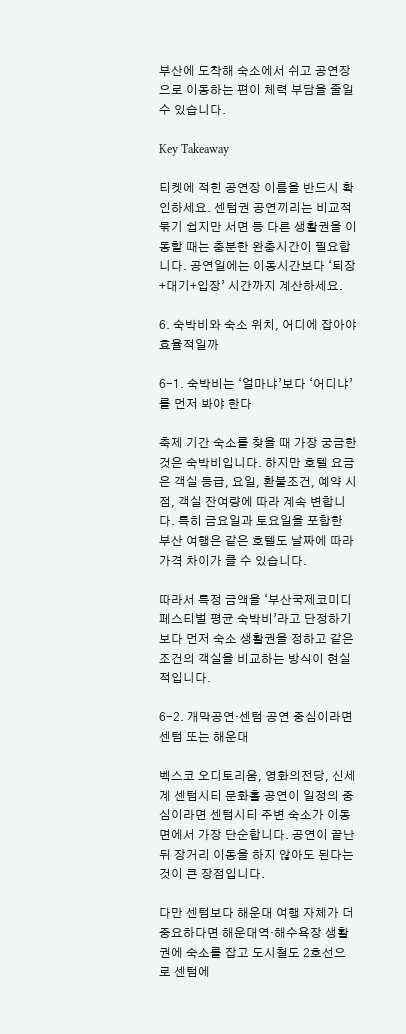부산에 도착해 숙소에서 쉬고 공연장으로 이동하는 편이 체력 부담을 줄일 수 있습니다.

Key Takeaway

티켓에 적힌 공연장 이름을 반드시 확인하세요. 센텀권 공연끼리는 비교적 묶기 쉽지만 서면 등 다른 생활권을 이동할 때는 충분한 완충시간이 필요합니다. 공연일에는 이동시간보다 ‘퇴장+대기+입장’ 시간까지 계산하세요.

6. 숙박비와 숙소 위치, 어디에 잡아야 효율적일까

6-1. 숙박비는 ‘얼마냐’보다 ‘어디냐’를 먼저 봐야 한다

축제 기간 숙소를 찾을 때 가장 궁금한 것은 숙박비입니다. 하지만 호텔 요금은 객실 등급, 요일, 환불조건, 예약 시점, 객실 잔여량에 따라 계속 변합니다. 특히 금요일과 토요일을 포함한 부산 여행은 같은 호텔도 날짜에 따라 가격 차이가 클 수 있습니다.

따라서 특정 금액을 ‘부산국제코미디페스티벌 평균 숙박비’라고 단정하기보다 먼저 숙소 생활권을 정하고 같은 조건의 객실을 비교하는 방식이 현실적입니다.

6-2. 개막공연·센텀 공연 중심이라면 센텀 또는 해운대

벡스코 오디토리움, 영화의전당, 신세계 센텀시티 문화홀 공연이 일정의 중심이라면 센텀시티 주변 숙소가 이동 면에서 가장 단순합니다. 공연이 끝난 뒤 장거리 이동을 하지 않아도 된다는 것이 큰 장점입니다.

다만 센텀보다 해운대 여행 자체가 더 중요하다면 해운대역·해수욕장 생활권에 숙소를 잡고 도시철도 2호선으로 센텀에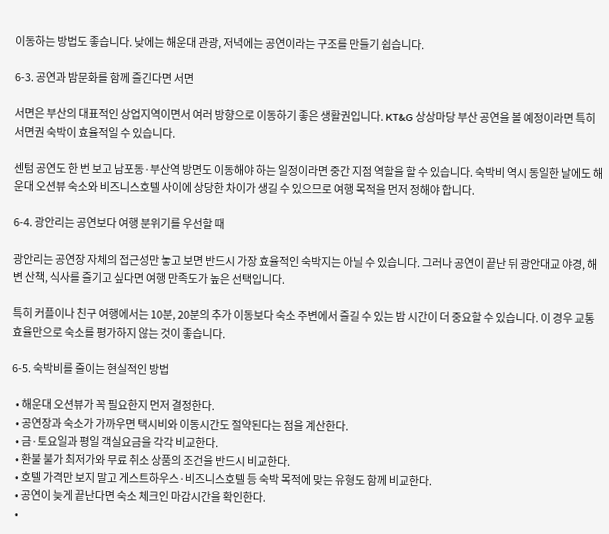이동하는 방법도 좋습니다. 낮에는 해운대 관광, 저녁에는 공연이라는 구조를 만들기 쉽습니다.

6-3. 공연과 밤문화를 함께 즐긴다면 서면

서면은 부산의 대표적인 상업지역이면서 여러 방향으로 이동하기 좋은 생활권입니다. KT&G 상상마당 부산 공연을 볼 예정이라면 특히 서면권 숙박이 효율적일 수 있습니다.

센텀 공연도 한 번 보고 남포동·부산역 방면도 이동해야 하는 일정이라면 중간 지점 역할을 할 수 있습니다. 숙박비 역시 동일한 날에도 해운대 오션뷰 숙소와 비즈니스호텔 사이에 상당한 차이가 생길 수 있으므로 여행 목적을 먼저 정해야 합니다.

6-4. 광안리는 공연보다 여행 분위기를 우선할 때

광안리는 공연장 자체의 접근성만 놓고 보면 반드시 가장 효율적인 숙박지는 아닐 수 있습니다. 그러나 공연이 끝난 뒤 광안대교 야경, 해변 산책, 식사를 즐기고 싶다면 여행 만족도가 높은 선택입니다.

특히 커플이나 친구 여행에서는 10분, 20분의 추가 이동보다 숙소 주변에서 즐길 수 있는 밤 시간이 더 중요할 수 있습니다. 이 경우 교통 효율만으로 숙소를 평가하지 않는 것이 좋습니다.

6-5. 숙박비를 줄이는 현실적인 방법

  • 해운대 오션뷰가 꼭 필요한지 먼저 결정한다.
  • 공연장과 숙소가 가까우면 택시비와 이동시간도 절약된다는 점을 계산한다.
  • 금·토요일과 평일 객실요금을 각각 비교한다.
  • 환불 불가 최저가와 무료 취소 상품의 조건을 반드시 비교한다.
  • 호텔 가격만 보지 말고 게스트하우스·비즈니스호텔 등 숙박 목적에 맞는 유형도 함께 비교한다.
  • 공연이 늦게 끝난다면 숙소 체크인 마감시간을 확인한다.
  •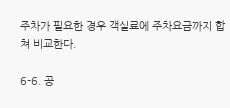주차가 필요한 경우 객실료에 주차요금까지 합쳐 비교한다.

6-6. 공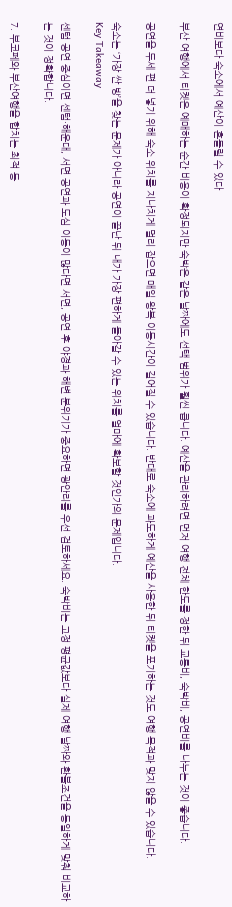연비보다 숙소에서 예산이 흔들릴 수 있다

부산 여행에서 티켓은 예매하는 순간 비용이 확정되지만 숙박은 같은 날짜에도 선택 범위가 훨씬 큽니다. 예산을 관리하려면 먼저 여행 전체 한도를 정한 뒤 교통비, 숙박비, 공연비를 나누는 것이 좋습니다.

공연을 두세 편 더 넣기 위해 숙소 위치를 지나치게 멀리 잡으면 매일 왕복 이동시간이 길어질 수 있습니다. 반대로 숙소에 과도하게 예산을 사용한 뒤 티켓을 포기하는 것도 여행 목적과 맞지 않을 수 있습니다.

숙소는 ‘가장 싼 방’을 찾는 문제가 아니라 공연이 끝난 뒤 내가 가장 편하게 돌아갈 수 있는 위치를 얼마에 확보할 것인가의 문제입니다.
Key Takeaway

센텀 공연 중심이면 센텀·해운대, 서면 공연과 도심 이동이 많다면 서면, 공연 후 야경과 해변 분위기가 중요하면 광안리를 우선 검토하세요. 숙박비는 고정 평균값보다 실제 여행 날짜와 환불조건을 동일하게 맞춰 비교하는 것이 정확합니다.

7. 부코페와 부산여행을 합치는 최적 동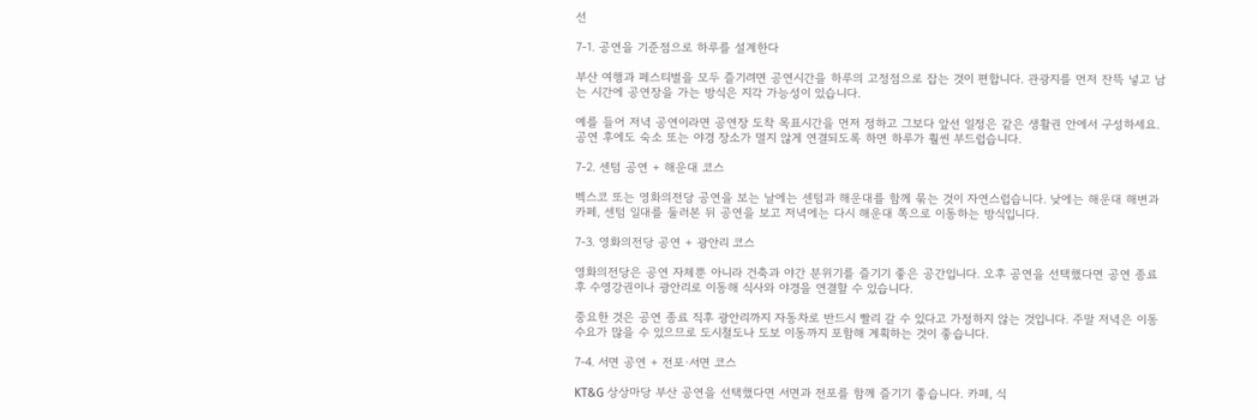선

7-1. 공연을 기준점으로 하루를 설계한다

부산 여행과 페스티벌을 모두 즐기려면 공연시간을 하루의 고정점으로 잡는 것이 편합니다. 관광지를 먼저 잔뜩 넣고 남는 시간에 공연장을 가는 방식은 지각 가능성이 있습니다.

예를 들어 저녁 공연이라면 공연장 도착 목표시간을 먼저 정하고 그보다 앞선 일정은 같은 생활권 안에서 구성하세요. 공연 후에도 숙소 또는 야경 장소가 멀지 않게 연결되도록 하면 하루가 훨씬 부드럽습니다.

7-2. 센텀 공연 + 해운대 코스

벡스코 또는 영화의전당 공연을 보는 날에는 센텀과 해운대를 함께 묶는 것이 자연스럽습니다. 낮에는 해운대 해변과 카페, 센텀 일대를 둘러본 뒤 공연을 보고 저녁에는 다시 해운대 쪽으로 이동하는 방식입니다.

7-3. 영화의전당 공연 + 광안리 코스

영화의전당은 공연 자체뿐 아니라 건축과 야간 분위기를 즐기기 좋은 공간입니다. 오후 공연을 선택했다면 공연 종료 후 수영강권이나 광안리로 이동해 식사와 야경을 연결할 수 있습니다.

중요한 것은 공연 종료 직후 광안리까지 자동차로 반드시 빨리 갈 수 있다고 가정하지 않는 것입니다. 주말 저녁은 이동 수요가 많을 수 있으므로 도시철도나 도보 이동까지 포함해 계획하는 것이 좋습니다.

7-4. 서면 공연 + 전포·서면 코스

KT&G 상상마당 부산 공연을 선택했다면 서면과 전포를 함께 즐기기 좋습니다. 카페, 식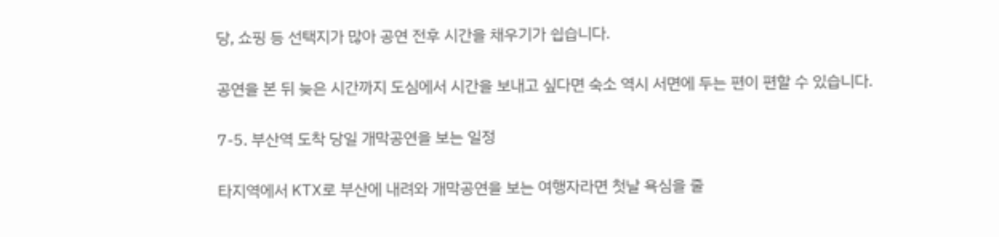당, 쇼핑 등 선택지가 많아 공연 전후 시간을 채우기가 쉽습니다.

공연을 본 뒤 늦은 시간까지 도심에서 시간을 보내고 싶다면 숙소 역시 서면에 두는 편이 편할 수 있습니다.

7-5. 부산역 도착 당일 개막공연을 보는 일정

타지역에서 KTX로 부산에 내려와 개막공연을 보는 여행자라면 첫날 욕심을 줄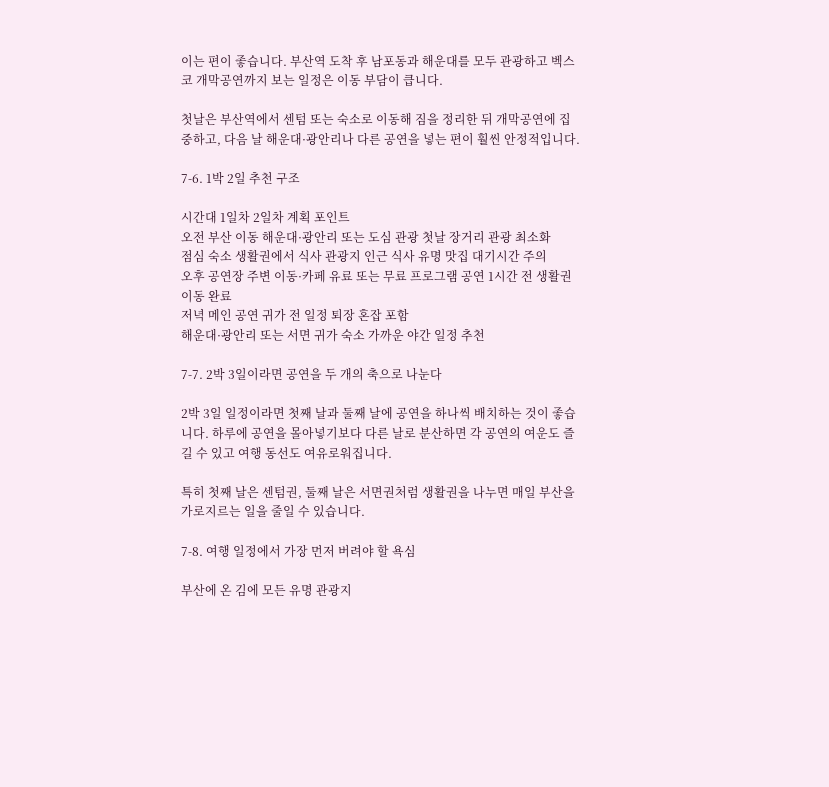이는 편이 좋습니다. 부산역 도착 후 남포동과 해운대를 모두 관광하고 벡스코 개막공연까지 보는 일정은 이동 부담이 큽니다.

첫날은 부산역에서 센텀 또는 숙소로 이동해 짐을 정리한 뒤 개막공연에 집중하고, 다음 날 해운대·광안리나 다른 공연을 넣는 편이 훨씬 안정적입니다.

7-6. 1박 2일 추천 구조

시간대 1일차 2일차 계획 포인트
오전 부산 이동 해운대·광안리 또는 도심 관광 첫날 장거리 관광 최소화
점심 숙소 생활권에서 식사 관광지 인근 식사 유명 맛집 대기시간 주의
오후 공연장 주변 이동·카페 유료 또는 무료 프로그램 공연 1시간 전 생활권 이동 완료
저녁 메인 공연 귀가 전 일정 퇴장 혼잡 포함
해운대·광안리 또는 서면 귀가 숙소 가까운 야간 일정 추천

7-7. 2박 3일이라면 공연을 두 개의 축으로 나눈다

2박 3일 일정이라면 첫째 날과 둘째 날에 공연을 하나씩 배치하는 것이 좋습니다. 하루에 공연을 몰아넣기보다 다른 날로 분산하면 각 공연의 여운도 즐길 수 있고 여행 동선도 여유로워집니다.

특히 첫째 날은 센텀권, 둘째 날은 서면권처럼 생활권을 나누면 매일 부산을 가로지르는 일을 줄일 수 있습니다.

7-8. 여행 일정에서 가장 먼저 버려야 할 욕심

부산에 온 김에 모든 유명 관광지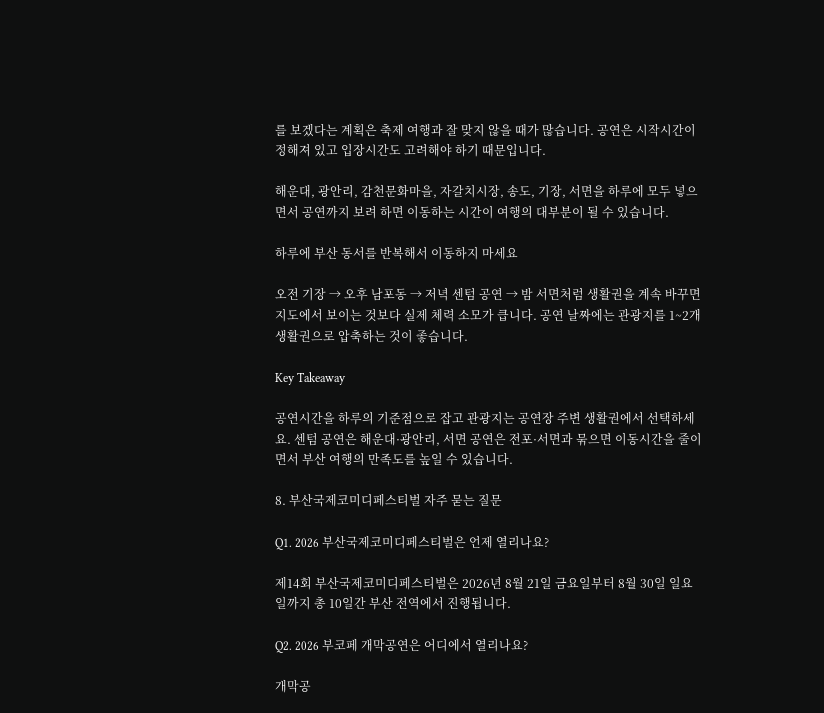를 보겠다는 계획은 축제 여행과 잘 맞지 않을 때가 많습니다. 공연은 시작시간이 정해져 있고 입장시간도 고려해야 하기 때문입니다.

해운대, 광안리, 감천문화마을, 자갈치시장, 송도, 기장, 서면을 하루에 모두 넣으면서 공연까지 보려 하면 이동하는 시간이 여행의 대부분이 될 수 있습니다.

하루에 부산 동서를 반복해서 이동하지 마세요

오전 기장 → 오후 남포동 → 저녁 센텀 공연 → 밤 서면처럼 생활권을 계속 바꾸면 지도에서 보이는 것보다 실제 체력 소모가 큽니다. 공연 날짜에는 관광지를 1~2개 생활권으로 압축하는 것이 좋습니다.

Key Takeaway

공연시간을 하루의 기준점으로 잡고 관광지는 공연장 주변 생활권에서 선택하세요. 센텀 공연은 해운대·광안리, 서면 공연은 전포·서면과 묶으면 이동시간을 줄이면서 부산 여행의 만족도를 높일 수 있습니다.

8. 부산국제코미디페스티벌 자주 묻는 질문

Q1. 2026 부산국제코미디페스티벌은 언제 열리나요?

제14회 부산국제코미디페스티벌은 2026년 8월 21일 금요일부터 8월 30일 일요일까지 총 10일간 부산 전역에서 진행됩니다.

Q2. 2026 부코페 개막공연은 어디에서 열리나요?

개막공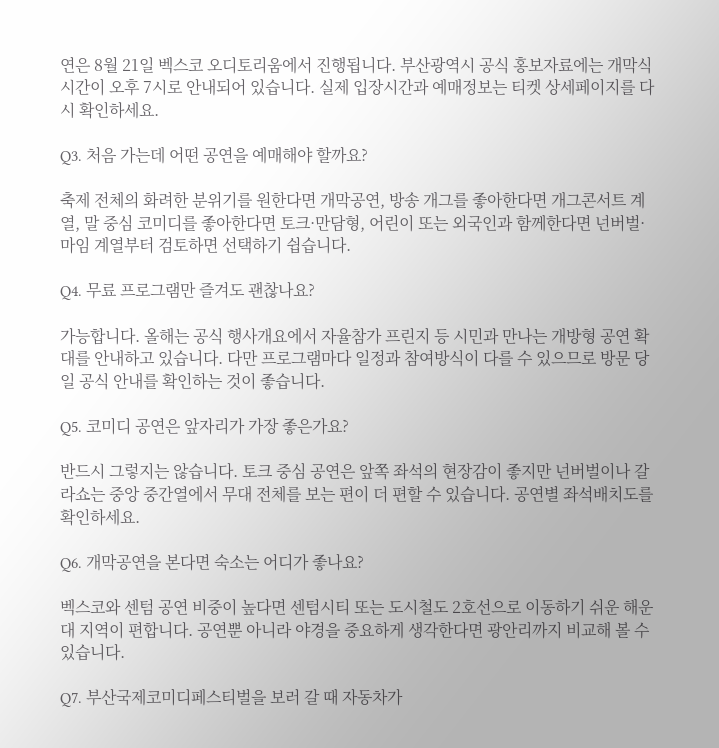연은 8월 21일 벡스코 오디토리움에서 진행됩니다. 부산광역시 공식 홍보자료에는 개막식 시간이 오후 7시로 안내되어 있습니다. 실제 입장시간과 예매정보는 티켓 상세페이지를 다시 확인하세요.

Q3. 처음 가는데 어떤 공연을 예매해야 할까요?

축제 전체의 화려한 분위기를 원한다면 개막공연, 방송 개그를 좋아한다면 개그콘서트 계열, 말 중심 코미디를 좋아한다면 토크·만담형, 어린이 또는 외국인과 함께한다면 넌버벌·마임 계열부터 검토하면 선택하기 쉽습니다.

Q4. 무료 프로그램만 즐겨도 괜찮나요?

가능합니다. 올해는 공식 행사개요에서 자율참가 프린지 등 시민과 만나는 개방형 공연 확대를 안내하고 있습니다. 다만 프로그램마다 일정과 참여방식이 다를 수 있으므로 방문 당일 공식 안내를 확인하는 것이 좋습니다.

Q5. 코미디 공연은 앞자리가 가장 좋은가요?

반드시 그렇지는 않습니다. 토크 중심 공연은 앞쪽 좌석의 현장감이 좋지만 넌버벌이나 갈라쇼는 중앙 중간열에서 무대 전체를 보는 편이 더 편할 수 있습니다. 공연별 좌석배치도를 확인하세요.

Q6. 개막공연을 본다면 숙소는 어디가 좋나요?

벡스코와 센텀 공연 비중이 높다면 센텀시티 또는 도시철도 2호선으로 이동하기 쉬운 해운대 지역이 편합니다. 공연뿐 아니라 야경을 중요하게 생각한다면 광안리까지 비교해 볼 수 있습니다.

Q7. 부산국제코미디페스티벌을 보러 갈 때 자동차가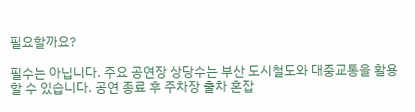필요할까요?

필수는 아닙니다. 주요 공연장 상당수는 부산 도시철도와 대중교통을 활용할 수 있습니다. 공연 종료 후 주차장 출차 혼잡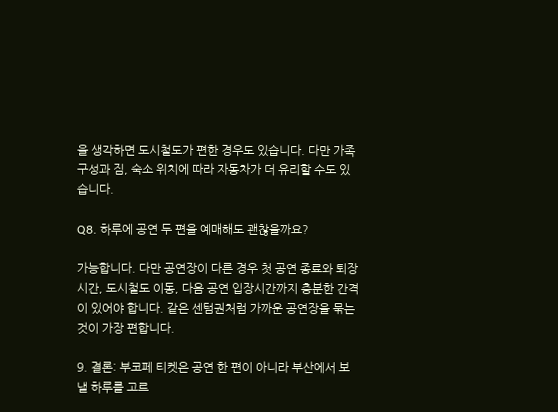을 생각하면 도시철도가 편한 경우도 있습니다. 다만 가족 구성과 짐, 숙소 위치에 따라 자동차가 더 유리할 수도 있습니다.

Q8. 하루에 공연 두 편을 예매해도 괜찮을까요?

가능합니다. 다만 공연장이 다른 경우 첫 공연 종료와 퇴장시간, 도시철도 이동, 다음 공연 입장시간까지 충분한 간격이 있어야 합니다. 같은 센텀권처럼 가까운 공연장을 묶는 것이 가장 편합니다.

9. 결론: 부코페 티켓은 공연 한 편이 아니라 부산에서 보낼 하루를 고르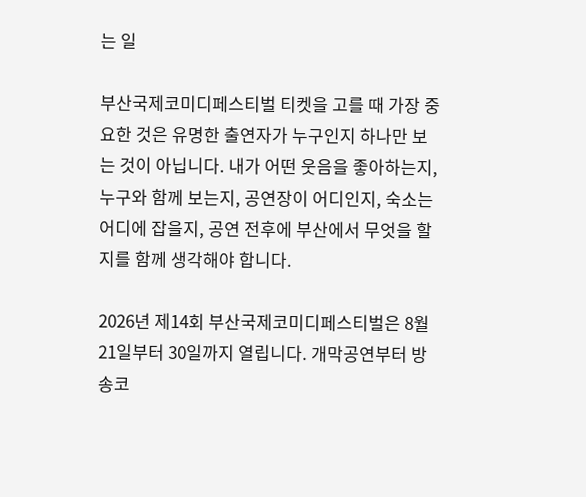는 일

부산국제코미디페스티벌 티켓을 고를 때 가장 중요한 것은 유명한 출연자가 누구인지 하나만 보는 것이 아닙니다. 내가 어떤 웃음을 좋아하는지, 누구와 함께 보는지, 공연장이 어디인지, 숙소는 어디에 잡을지, 공연 전후에 부산에서 무엇을 할지를 함께 생각해야 합니다.

2026년 제14회 부산국제코미디페스티벌은 8월 21일부터 30일까지 열립니다. 개막공연부터 방송코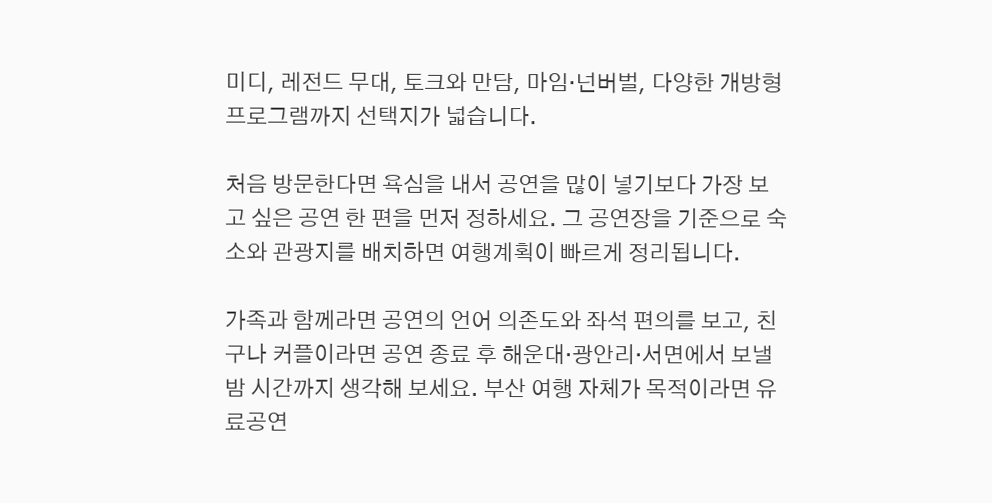미디, 레전드 무대, 토크와 만담, 마임·넌버벌, 다양한 개방형 프로그램까지 선택지가 넓습니다.

처음 방문한다면 욕심을 내서 공연을 많이 넣기보다 가장 보고 싶은 공연 한 편을 먼저 정하세요. 그 공연장을 기준으로 숙소와 관광지를 배치하면 여행계획이 빠르게 정리됩니다.

가족과 함께라면 공연의 언어 의존도와 좌석 편의를 보고, 친구나 커플이라면 공연 종료 후 해운대·광안리·서면에서 보낼 밤 시간까지 생각해 보세요. 부산 여행 자체가 목적이라면 유료공연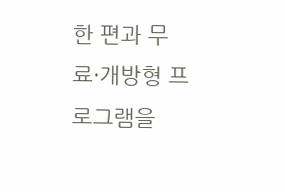한 편과 무료·개방형 프로그램을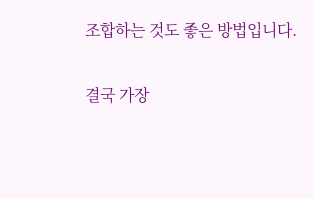조합하는 것도 좋은 방법입니다.

결국 가장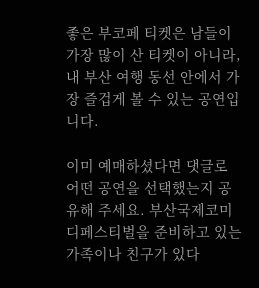좋은 부코페 티켓은 남들이 가장 많이 산 티켓이 아니라, 내 부산 여행 동선 안에서 가장 즐겁게 볼 수 있는 공연입니다.

이미 예매하셨다면 댓글로 어떤 공연을 선택했는지 공유해 주세요. 부산국제코미디페스티벌을 준비하고 있는 가족이나 친구가 있다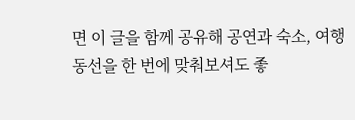면 이 글을 함께 공유해 공연과 숙소, 여행 동선을 한 번에 맞춰보셔도 좋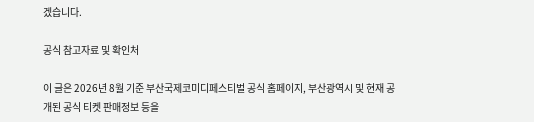겠습니다.

공식 참고자료 및 확인처

이 글은 2026년 8월 기준 부산국제코미디페스티벌 공식 홈페이지, 부산광역시 및 현재 공개된 공식 티켓 판매정보 등을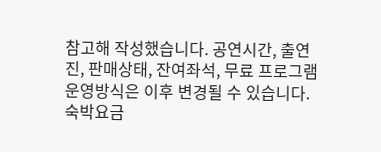참고해 작성했습니다. 공연시간, 출연진, 판매상태, 잔여좌석, 무료 프로그램 운영방식은 이후 변경될 수 있습니다. 숙박요금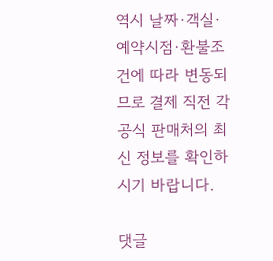역시 날짜·객실·예약시점·환불조건에 따라 변동되므로 결제 직전 각 공식 판매처의 최신 정보를 확인하시기 바랍니다.

댓글